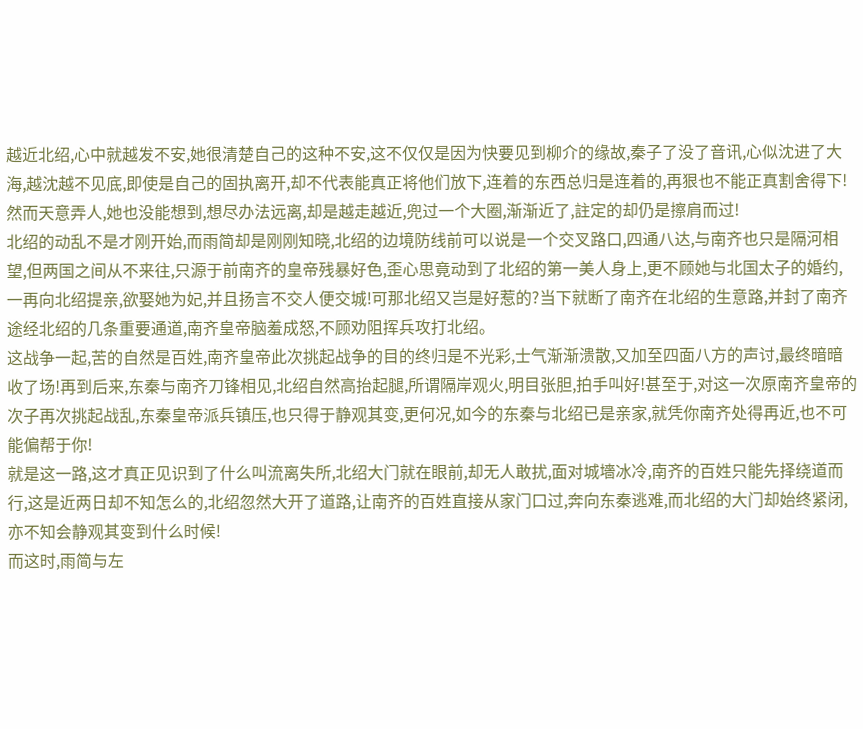越近北绍,心中就越发不安,她很清楚自己的这种不安,这不仅仅是因为快要见到柳介的缘故,秦子了没了音讯,心似沈进了大海,越沈越不见底,即使是自己的固执离开,却不代表能真正将他们放下,连着的东西总归是连着的,再狠也不能正真割舍得下!
然而天意弄人,她也没能想到,想尽办法远离,却是越走越近,兜过一个大圈,渐渐近了,註定的却仍是擦肩而过!
北绍的动乱不是才刚开始,而雨简却是刚刚知晓,北绍的边境防线前可以说是一个交叉路口,四通八达,与南齐也只是隔河相望,但两国之间从不来往,只源于前南齐的皇帝残暴好色,歪心思竟动到了北绍的第一美人身上,更不顾她与北国太子的婚约,一再向北绍提亲,欲娶她为妃,并且扬言不交人便交城!可那北绍又岂是好惹的?当下就断了南齐在北绍的生意路,并封了南齐途经北绍的几条重要通道,南齐皇帝脑羞成怒,不顾劝阻挥兵攻打北绍。
这战争一起,苦的自然是百姓,南齐皇帝此次挑起战争的目的终归是不光彩,士气渐渐溃散,又加至四面八方的声讨,最终暗暗收了场!再到后来,东秦与南齐刀锋相见,北绍自然高抬起腿,所谓隔岸观火,明目张胆,拍手叫好!甚至于,对这一次原南齐皇帝的次子再次挑起战乱,东秦皇帝派兵镇压,也只得于静观其变,更何况,如今的东秦与北绍已是亲家,就凭你南齐处得再近,也不可能偏帮于你!
就是这一路,这才真正见识到了什么叫流离失所,北绍大门就在眼前,却无人敢扰,面对城墻冰冷,南齐的百姓只能先择绕道而行,这是近两日却不知怎么的,北绍忽然大开了道路,让南齐的百姓直接从家门口过,奔向东秦逃难,而北绍的大门却始终紧闭,亦不知会静观其变到什么时候!
而这时,雨简与左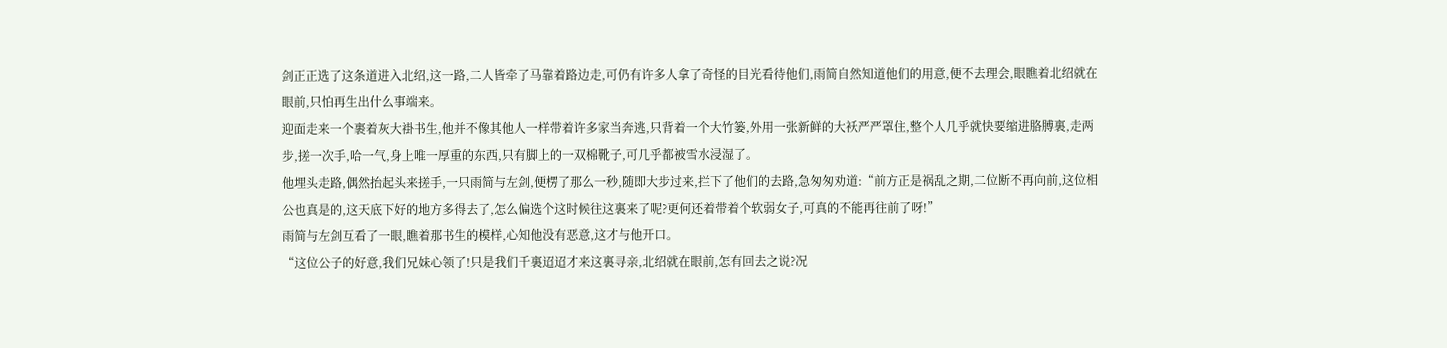剑正正选了这条道进入北绍,这一路,二人皆牵了马靠着路边走,可仍有许多人拿了奇怪的目光看待他们,雨简自然知道他们的用意,便不去理会,眼瞧着北绍就在眼前,只怕再生出什么事端来。
迎面走来一个裹着灰大褂书生,他并不像其他人一样带着许多家当奔逃,只背着一个大竹篓,外用一张新鲜的大袄严严罩住,整个人几乎就快要缩进胳膊裏,走两步,搓一次手,哈一气,身上唯一厚重的东西,只有脚上的一双棉靴子,可几乎都被雪水浸湿了。
他埋头走路,偶然抬起头来搓手,一只雨简与左剑,便楞了那么一秒,随即大步过来,拦下了他们的去路,急匆匆劝道:“前方正是祸乱之期,二位断不再向前,这位相公也真是的,这天底下好的地方多得去了,怎么偏选个这时候往这裏来了呢?更何还着带着个软弱女子,可真的不能再往前了呀!”
雨简与左剑互看了一眼,瞧着那书生的模样,心知他没有恶意,这才与他开口。
“这位公子的好意,我们兄妹心领了!只是我们千裏迢迢才来这裏寻亲,北绍就在眼前,怎有回去之说?况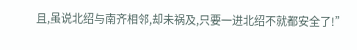且,虽说北绍与南齐相邻,却未祸及,只要一进北绍不就都安全了!”